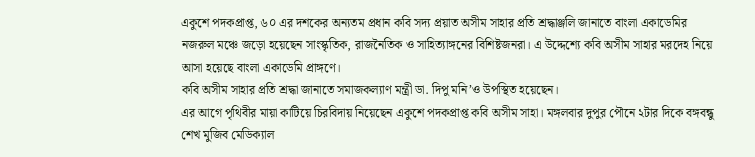একুশে পদকপ্রাপ্ত, ৬০ এর দশকের অন্যতম প্রধান কবি সদ্য প্রয়াত অসীম সাহার প্রতি শ্রদ্ধাঞ্জলি জানাতে বাংলা একাডেমির নজরুল মঞ্চে জড়ো হয়েছেন সাংস্কৃতিক, রাজনৈতিক ও সাহিত্যাঙ্গনের বিশিষ্টজনরা। এ উদ্দেশ্যে কবি অসীম সাহার মরদেহ নিয়ে আসা হয়েছে বাংলা একাডেমি প্রাঙ্গণে।
কবি অসীম সাহার প্রতি শ্রদ্ধা জানাতে সমাজকল্যাণ মন্ত্রী ডা. দিপু মনি’ও উপস্থিত হয়েছেন।
এর আগে পৃথিবীর মায়া কাটিয়ে চিরবিদায় নিয়েছেন একুশে পদকপ্রাপ্ত কবি অসীম সাহা। মঙ্গলবার দুপুর পৌনে ২টার দিকে বঙ্গবন্ধু শেখ মুজিব মেডিক্যাল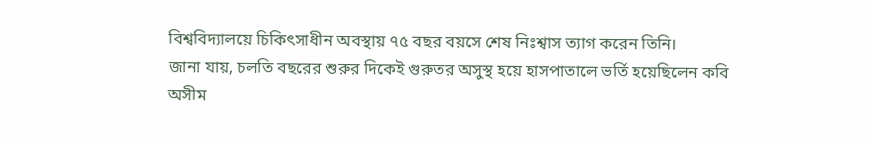বিশ্ববিদ্যালয়ে চিকিৎসাধীন অবস্থায় ৭৫ বছর বয়সে শেষ নিঃশ্বাস ত্যাগ করেন তিনি।
জানা যায়, চলতি বছরের শুরুর দিকেই গুরুতর অসুস্থ হয়ে হাসপাতালে ভর্তি হয়েছিলেন কবি অসীম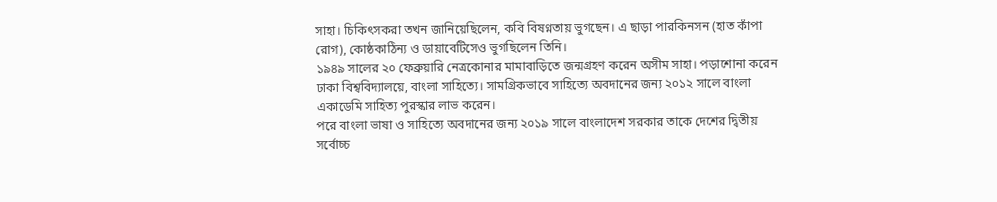সাহা। চিকিৎসকরা তখন জানিয়েছিলেন, কবি বিষণ্নতায় ভুগছেন। এ ছাড়া পারকিনসন (হাত কাঁপা রোগ), কোষ্ঠকাঠিন্য ও ডায়াবেটিসেও ভুগছিলেন তিনি।
১৯৪৯ সালের ২০ ফেব্রুয়ারি নেত্রকোনার মামাবাড়িতে জন্মগ্রহণ করেন অসীম সাহা। পড়াশোনা করেন ঢাকা বিশ্ববিদ্যালয়ে, বাংলা সাহিত্যে। সামগ্রিকভাবে সাহিত্যে অবদানের জন্য ২০১২ সালে বাংলা একাডেমি সাহিত্য পুরস্কার লাভ করেন।
পরে বাংলা ভাষা ও সাহিত্যে অবদানের জন্য ২০১৯ সালে বাংলাদেশ সরকার তাকে দেশের দ্বিতীয় সর্বোচ্চ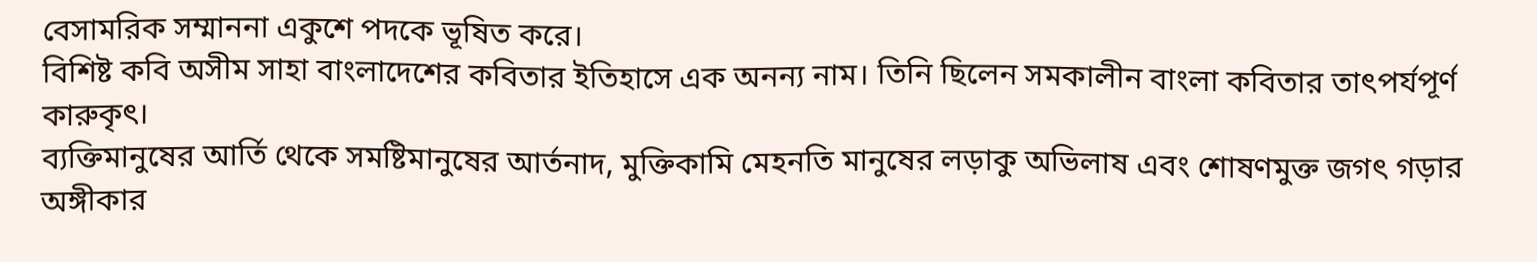বেসামরিক সম্মাননা একুশে পদকে ভূষিত করে।
বিশিষ্ট কবি অসীম সাহা বাংলাদেশের কবিতার ইতিহাসে এক অনন্য নাম। তিনি ছিলেন সমকালীন বাংলা কবিতার তাৎপর্যপূর্ণ কারুকৃৎ।
ব্যক্তিমানুষের আর্তি থেকে সমষ্টিমানুষের আর্তনাদ, মুক্তিকামি মেহনতি মানুষের লড়াকু অভিলাষ এবং শোষণমুক্ত জগৎ গড়ার অঙ্গীকার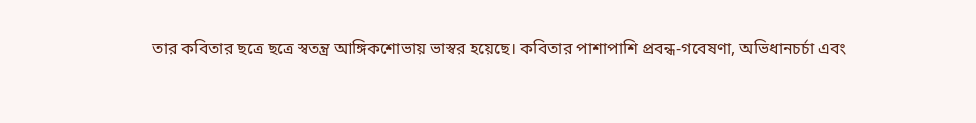তার কবিতার ছত্রে ছত্রে স্বতন্ত্র আঙ্গিকশোভায় ভাস্বর হয়েছে। কবিতার পাশাপাশি প্রবন্ধ-গবেষণা, অভিধানচর্চা এবং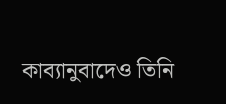কাব্যানুবাদেও তিনি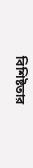বিশিষ্টতার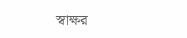স্বাক্ষর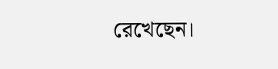রেখেছেন।